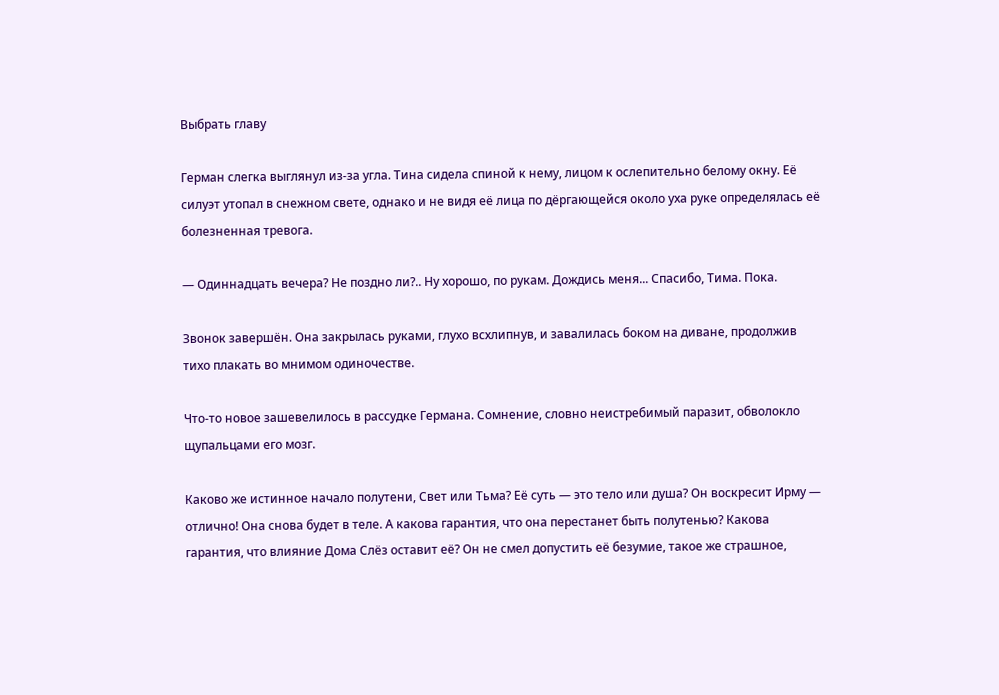Выбрать главу

Герман слегка выглянул из-за угла. Тина сидела спиной к нему, лицом к ослепительно белому окну. Её силуэт утопал в снежном свете, однако и не видя её лица по дёргающейся около уха руке определялась её болезненная тревога.

— Одиннадцать вечера? Не поздно ли?.. Ну хорошо, по рукам. Дождись меня... Спасибо, Тима. Пока.

Звонок завершён. Она закрылась руками, глухо всхлипнув, и завалилась боком на диване, продолжив тихо плакать во мнимом одиночестве.

Что-то новое зашевелилось в рассудке Германа. Сомнение, словно неистребимый паразит, обволокло щупальцами его мозг.

Каково же истинное начало полутени, Свет или Тьма? Её суть — это тело или душа? Он воскресит Ирму — отлично! Она снова будет в теле. А какова гарантия, что она перестанет быть полутенью? Какова гарантия, что влияние Дома Слёз оставит её? Он не смел допустить её безумие, такое же страшное,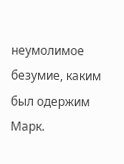неумолимое безумие, каким был одержим Марк.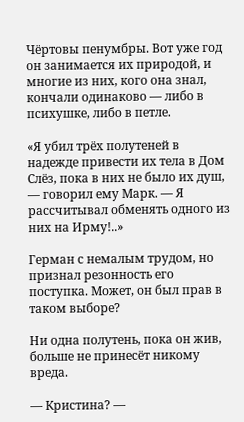Чёртовы пенумбры. Вот уже год он занимается их природой, и многие из них, кого она знал, кончали одинаково — либо в психушке, либо в петле.

«Я убил трёх полутеней в надежде привести их тела в Дом Слёз, пока в них не было их душ, — говорил ему Марк. — Я рассчитывал обменять одного из них на Ирму!..»

Герман с немалым трудом, но признал резонность его поступка. Может, он был прав в таком выборе?

Ни одна полутень, пока он жив, больше не принесёт никому вреда.

— Кристина? —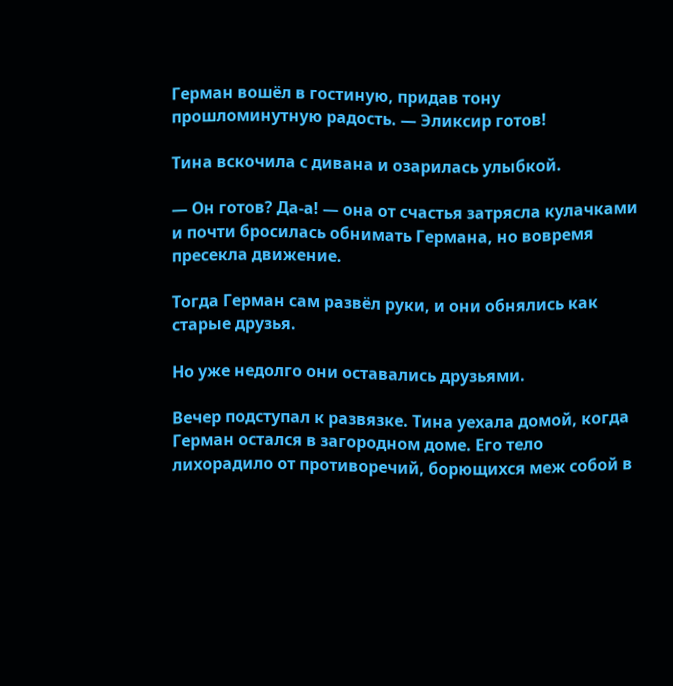Герман вошёл в гостиную, придав тону прошломинутную радость. — Эликсир готов!

Тина вскочила с дивана и озарилась улыбкой.

— Он готов? Да-а! — она от счастья затрясла кулачками и почти бросилась обнимать Германа, но вовремя пресекла движение.

Тогда Герман сам развёл руки, и они обнялись как старые друзья.

Но уже недолго они оставались друзьями.

Вечер подступал к развязке. Тина уехала домой, когда Герман остался в загородном доме. Его тело лихорадило от противоречий, борющихся меж собой в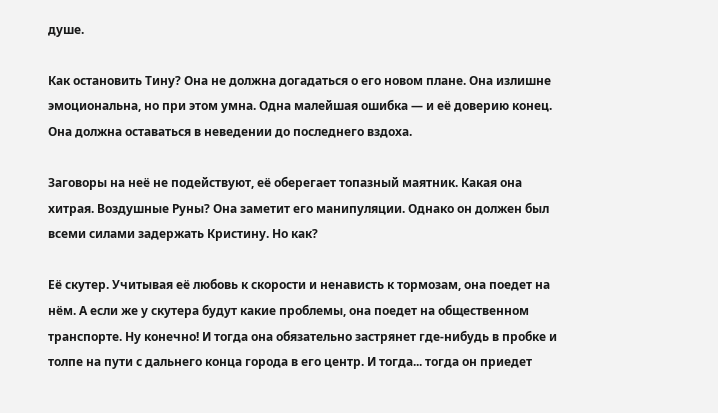душе.

Как остановить Тину? Она не должна догадаться о его новом плане. Она излишне эмоциональна, но при этом умна. Одна малейшая ошибка — и её доверию конец. Она должна оставаться в неведении до последнего вздоха.

Заговоры на неё не подействуют, её оберегает топазный маятник. Какая она хитрая. Воздушные Руны? Она заметит его манипуляции. Однако он должен был всеми силами задержать Кристину. Но как?

Её скутер. Учитывая её любовь к скорости и ненависть к тормозам, она поедет на нём. А если же у скутера будут какие проблемы, она поедет на общественном транспорте. Ну конечно! И тогда она обязательно застрянет где-нибудь в пробке и толпе на пути с дальнего конца города в его центр. И тогда... тогда он приедет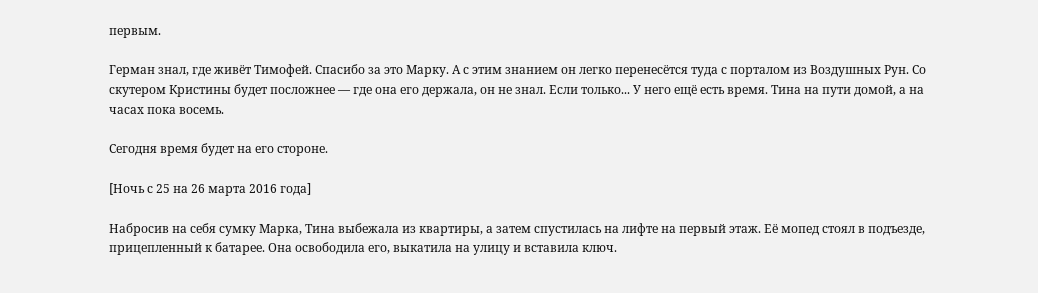первым.

Герман знал, где живёт Тимофей. Спасибо за это Марку. А с этим знанием он легко перенесётся туда с порталом из Воздушных Рун. Со скутером Кристины будет посложнее — где она его держала, он не знал. Если только... У него ещё есть время. Тина на пути домой, а на часах пока восемь.

Сегодня время будет на его стороне.

[Ночь с 25 на 26 марта 2016 года]

Набросив на себя сумку Марка, Тина выбежала из квартиры, а затем спустилась на лифте на первый этаж. Её мопед стоял в подъезде, прицепленный к батарее. Она освободила его, выкатила на улицу и вставила ключ.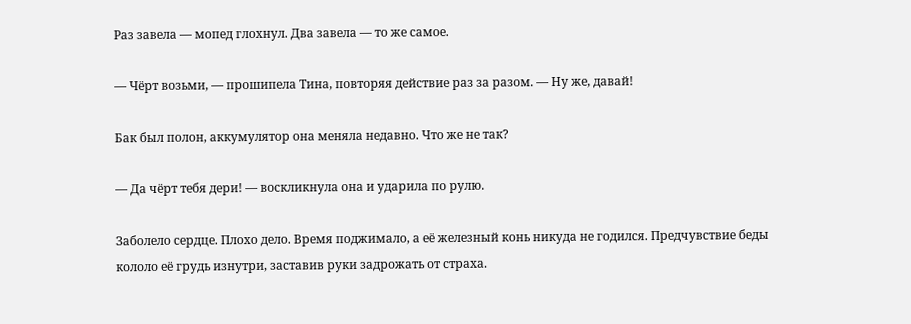Раз завела — мопед глохнул. Два завела — то же самое.

— Чёрт возьми, — прошипела Тина, повторяя действие раз за разом. — Ну же, давай!

Бак был полон, аккумулятор она меняла недавно. Что же не так?

— Да чёрт тебя дери! — воскликнула она и ударила по рулю.

Заболело сердце. Плохо дело. Время поджимало, а её железный конь никуда не годился. Предчувствие беды кололо её грудь изнутри, заставив руки задрожать от страха.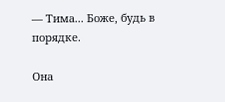— Тима... Боже, будь в порядке.

Она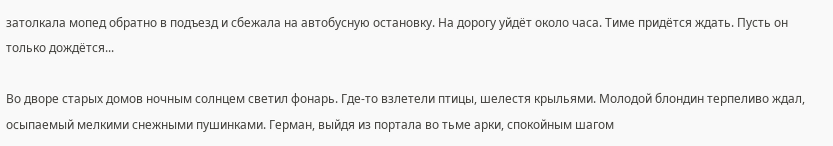затолкала мопед обратно в подъезд и сбежала на автобусную остановку. На дорогу уйдёт около часа. Тиме придётся ждать. Пусть он только дождётся...

Во дворе старых домов ночным солнцем светил фонарь. Где-то взлетели птицы, шелестя крыльями. Молодой блондин терпеливо ждал, осыпаемый мелкими снежными пушинками. Герман, выйдя из портала во тьме арки, спокойным шагом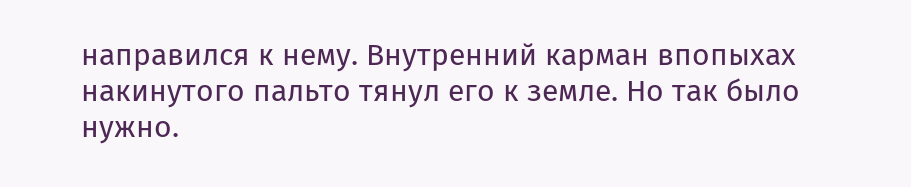направился к нему. Внутренний карман впопыхах накинутого пальто тянул его к земле. Но так было нужно.